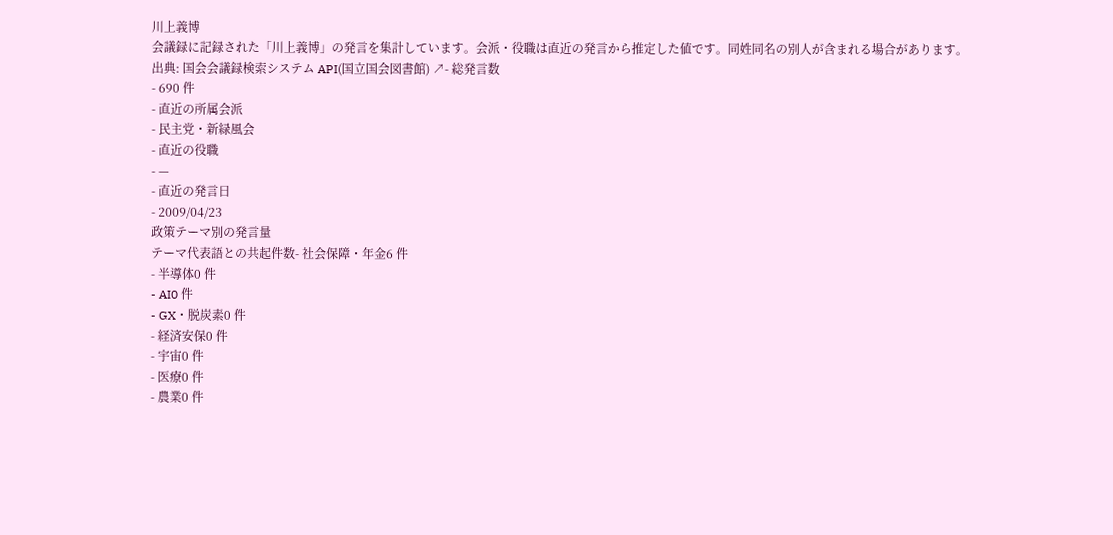川上義博
会議録に記録された「川上義博」の発言を集計しています。会派・役職は直近の発言から推定した値です。同姓同名の別人が含まれる場合があります。
出典: 国会会議録検索システム API(国立国会図書館) ↗- 総発言数
- 690 件
- 直近の所属会派
- 民主党・新緑風会
- 直近の役職
- —
- 直近の発言日
- 2009/04/23
政策テーマ別の発言量
テーマ代表語との共起件数- 社会保障・年金6 件
- 半導体0 件
- AI0 件
- GX・脱炭素0 件
- 経済安保0 件
- 宇宙0 件
- 医療0 件
- 農業0 件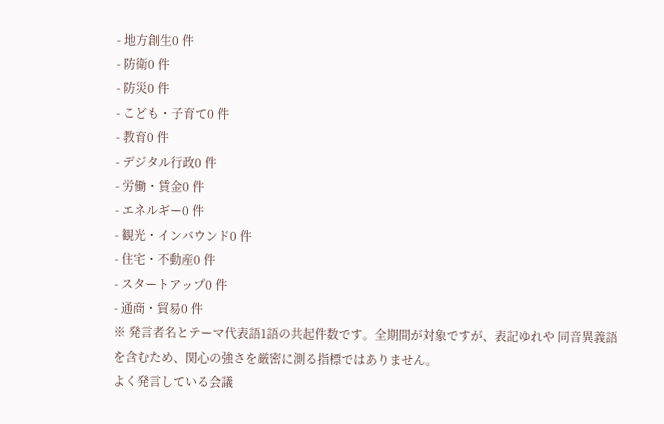- 地方創生0 件
- 防衛0 件
- 防災0 件
- こども・子育て0 件
- 教育0 件
- デジタル行政0 件
- 労働・賃金0 件
- エネルギー0 件
- 観光・インバウンド0 件
- 住宅・不動産0 件
- スタートアップ0 件
- 通商・貿易0 件
※ 発言者名とテーマ代表語1語の共起件数です。全期間が対象ですが、表記ゆれや 同音異義語を含むため、関心の強さを厳密に測る指標ではありません。
よく発言している会議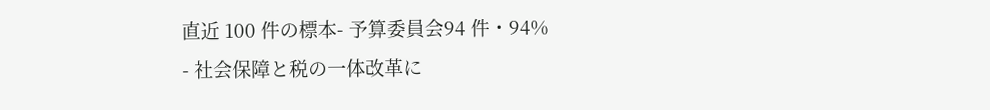直近 100 件の標本- 予算委員会94 件・94%
- 社会保障と税の一体改革に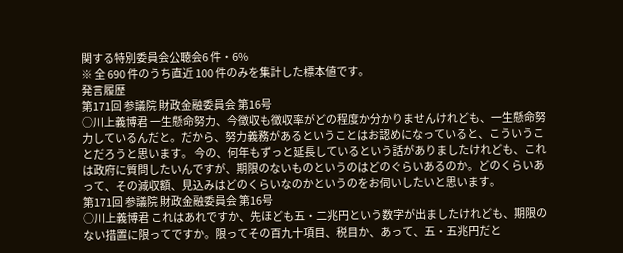関する特別委員会公聴会6 件・6%
※ 全 690 件のうち直近 100 件のみを集計した標本値です。
発言履歴
第171回 参議院 財政金融委員会 第16号
○川上義博君 一生懸命努力、今徴収も徴収率がどの程度か分かりませんけれども、一生懸命努力しているんだと。だから、努力義務があるということはお認めになっていると、こういうことだろうと思います。 今の、何年もずっと延長しているという話がありましたけれども、これは政府に質問したいんですが、期限のないものというのはどのぐらいあるのか。どのくらいあって、その減収額、見込みはどのくらいなのかというのをお伺いしたいと思います。
第171回 参議院 財政金融委員会 第16号
○川上義博君 これはあれですか、先ほども五・二兆円という数字が出ましたけれども、期限のない措置に限ってですか。限ってその百九十項目、税目か、あって、五・五兆円だと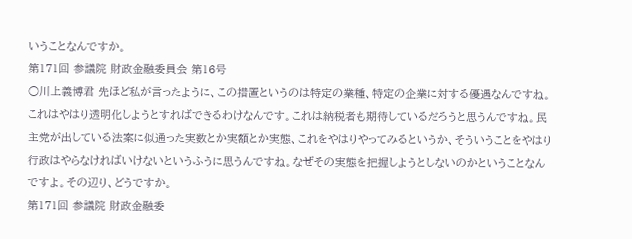いうことなんですか。
第171回 参議院 財政金融委員会 第16号
○川上義博君 先ほど私が言ったように、この措置というのは特定の業種、特定の企業に対する優遇なんですね。これはやはり透明化しようとすればできるわけなんです。これは納税者も期待しているだろうと思うんですね。民主党が出している法案に似通った実数とか実額とか実態、これをやはりやってみるというか、そういうことをやはり行政はやらなければいけないというふうに思うんですね。なぜその実態を把握しようとしないのかということなんですよ。その辺り、どうですか。
第171回 参議院 財政金融委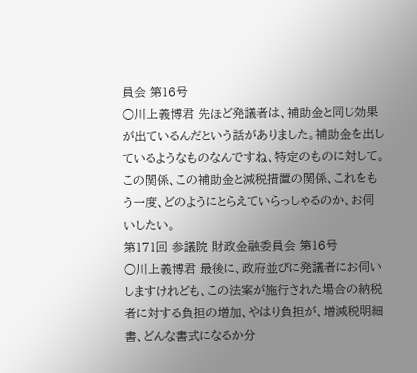員会 第16号
○川上義博君 先ほど発議者は、補助金と同じ効果が出ているんだという話がありました。補助金を出しているようなものなんですね、特定のものに対して。この関係、この補助金と減税措置の関係、これをもう一度、どのようにとらえていらっしゃるのか、お伺いしたい。
第171回 参議院 財政金融委員会 第16号
○川上義博君 最後に、政府並びに発議者にお伺いしますけれども、この法案が施行された場合の納税者に対する負担の増加、やはり負担が、増減税明細書、どんな書式になるか分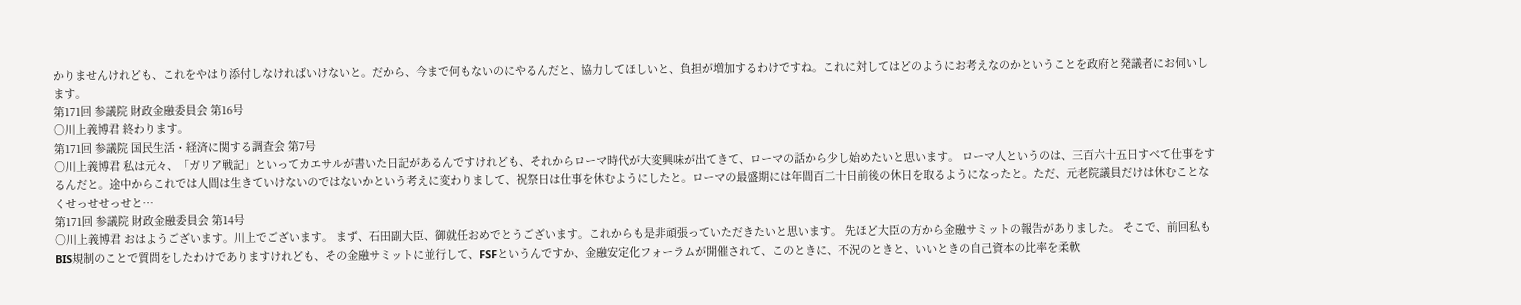かりませんけれども、これをやはり添付しなければいけないと。だから、今まで何もないのにやるんだと、協力してほしいと、負担が増加するわけですね。これに対してはどのようにお考えなのかということを政府と発議者にお伺いします。
第171回 参議院 財政金融委員会 第16号
○川上義博君 終わります。
第171回 参議院 国民生活・経済に関する調査会 第7号
○川上義博君 私は元々、「ガリア戦記」といってカエサルが書いた日記があるんですけれども、それからローマ時代が大変興味が出てきて、ローマの話から少し始めたいと思います。 ローマ人というのは、三百六十五日すべて仕事をするんだと。途中からこれでは人間は生きていけないのではないかという考えに変わりまして、祝祭日は仕事を休むようにしたと。ローマの最盛期には年間百二十日前後の休日を取るようになったと。ただ、元老院議員だけは休むことなくせっせせっせと…
第171回 参議院 財政金融委員会 第14号
○川上義博君 おはようございます。川上でございます。 まず、石田副大臣、御就任おめでとうございます。これからも是非頑張っていただきたいと思います。 先ほど大臣の方から金融サミットの報告がありました。 そこで、前回私もBIS規制のことで質問をしたわけでありますけれども、その金融サミットに並行して、FSFというんですか、金融安定化フォーラムが開催されて、このときに、不況のときと、いいときの自己資本の比率を柔軟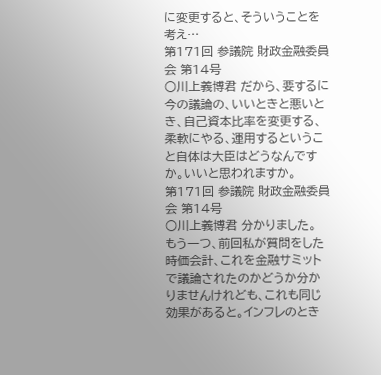に変更すると、そういうことを考え…
第171回 参議院 財政金融委員会 第14号
○川上義博君 だから、要するに今の議論の、いいときと悪いとき、自己資本比率を変更する、柔軟にやる、運用するということ自体は大臣はどうなんですか。いいと思われますか。
第171回 参議院 財政金融委員会 第14号
○川上義博君 分かりました。 もう一つ、前回私が質問をした時価会計、これを金融サミットで議論されたのかどうか分かりませんけれども、これも同じ効果があると。インフレのとき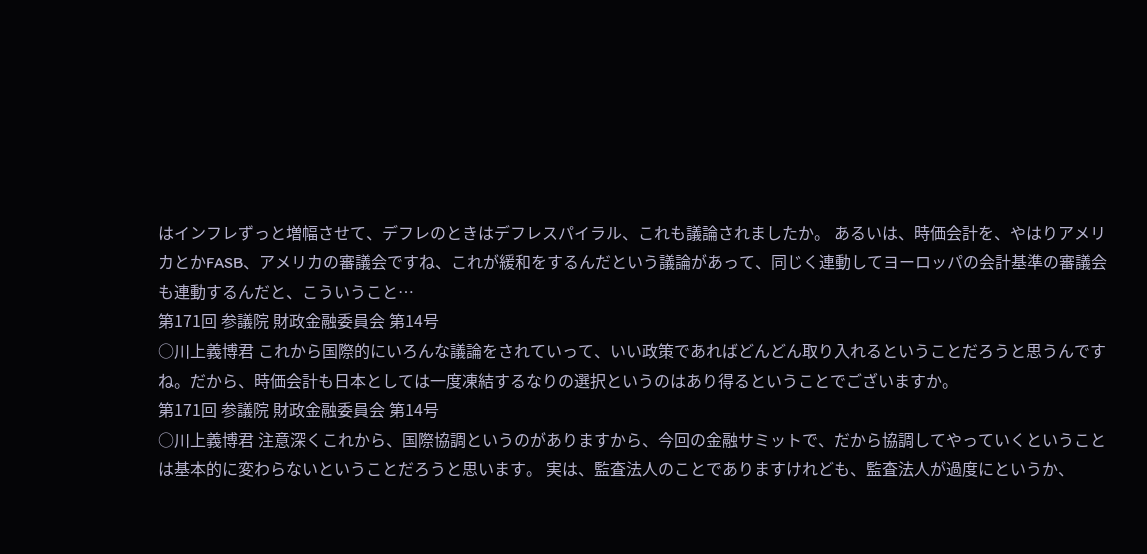はインフレずっと増幅させて、デフレのときはデフレスパイラル、これも議論されましたか。 あるいは、時価会計を、やはりアメリカとかFASB、アメリカの審議会ですね、これが緩和をするんだという議論があって、同じく連動してヨーロッパの会計基準の審議会も連動するんだと、こういうこと…
第171回 参議院 財政金融委員会 第14号
○川上義博君 これから国際的にいろんな議論をされていって、いい政策であればどんどん取り入れるということだろうと思うんですね。だから、時価会計も日本としては一度凍結するなりの選択というのはあり得るということでございますか。
第171回 参議院 財政金融委員会 第14号
○川上義博君 注意深くこれから、国際協調というのがありますから、今回の金融サミットで、だから協調してやっていくということは基本的に変わらないということだろうと思います。 実は、監査法人のことでありますけれども、監査法人が過度にというか、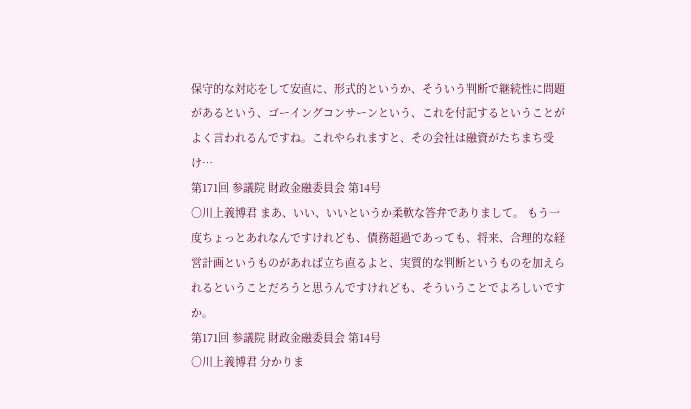保守的な対応をして安直に、形式的というか、そういう判断で継続性に問題があるという、ゴーイングコンサーンという、これを付記するということがよく言われるんですね。これやられますと、その会社は融資がたちまち受け…
第171回 参議院 財政金融委員会 第14号
○川上義博君 まあ、いい、いいというか柔軟な答弁でありまして。 もう一度ちょっとあれなんですけれども、債務超過であっても、将来、合理的な経営計画というものがあれば立ち直るよと、実質的な判断というものを加えられるということだろうと思うんですけれども、そういうことでよろしいですか。
第171回 参議院 財政金融委員会 第14号
○川上義博君 分かりま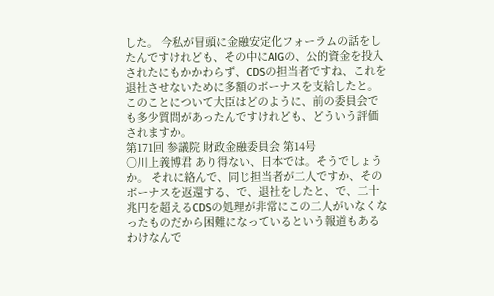した。 今私が冒頭に金融安定化フォーラムの話をしたんですけれども、その中にAIGの、公的資金を投入されたにもかかわらず、CDSの担当者ですね、これを退社させないために多額のボーナスを支給したと。このことについて大臣はどのように、前の委員会でも多少質問があったんですけれども、どういう評価されますか。
第171回 参議院 財政金融委員会 第14号
○川上義博君 あり得ない、日本では。そうでしょうか。 それに絡んで、同じ担当者が二人ですか、そのボーナスを返還する、で、退社をしたと、で、二十兆円を超えるCDSの処理が非常にこの二人がいなくなったものだから困難になっているという報道もあるわけなんで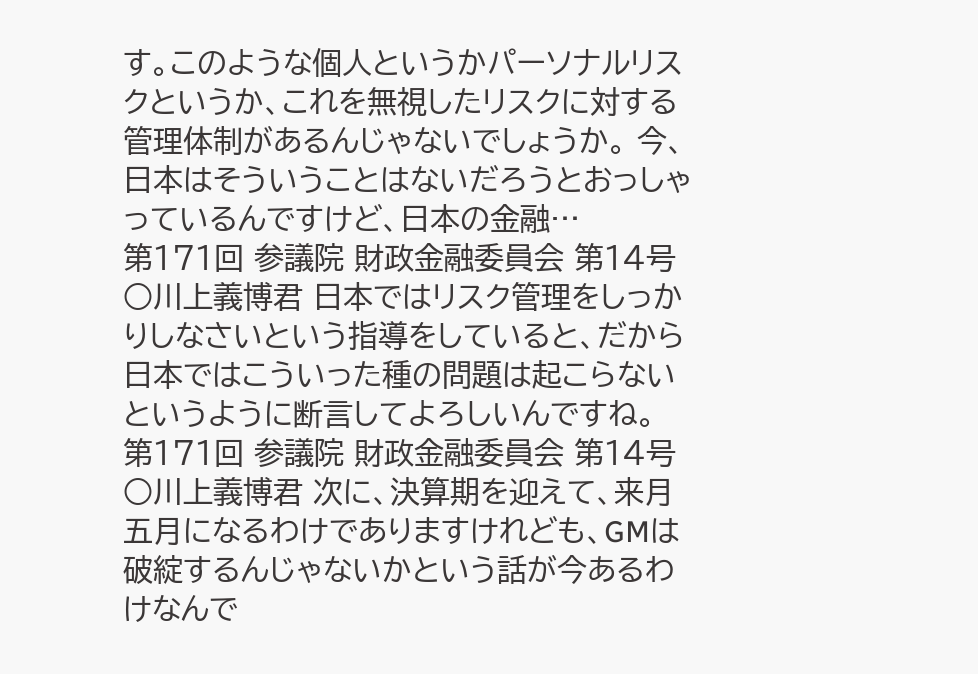す。このような個人というかパーソナルリスクというか、これを無視したリスクに対する管理体制があるんじゃないでしょうか。 今、日本はそういうことはないだろうとおっしゃっているんですけど、日本の金融…
第171回 参議院 財政金融委員会 第14号
○川上義博君 日本ではリスク管理をしっかりしなさいという指導をしていると、だから日本ではこういった種の問題は起こらないというように断言してよろしいんですね。
第171回 参議院 財政金融委員会 第14号
○川上義博君 次に、決算期を迎えて、来月五月になるわけでありますけれども、GMは破綻するんじゃないかという話が今あるわけなんで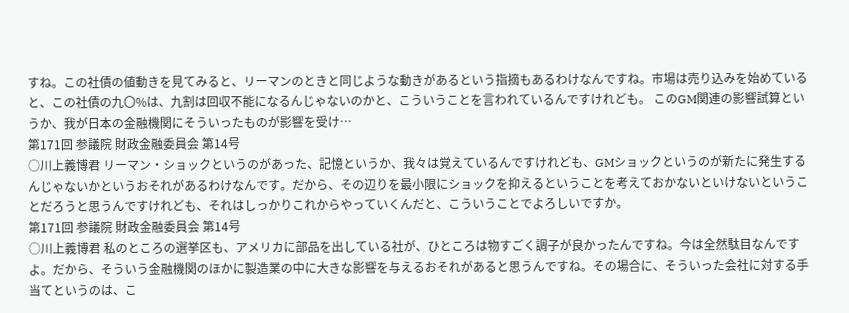すね。この社債の値動きを見てみると、リーマンのときと同じような動きがあるという指摘もあるわけなんですね。市場は売り込みを始めていると、この社債の九〇%は、九割は回収不能になるんじゃないのかと、こういうことを言われているんですけれども。 このGM関連の影響試算というか、我が日本の金融機関にそういったものが影響を受け…
第171回 参議院 財政金融委員会 第14号
○川上義博君 リーマン・ショックというのがあった、記憶というか、我々は覚えているんですけれども、GMショックというのが新たに発生するんじゃないかというおそれがあるわけなんです。だから、その辺りを最小限にショックを抑えるということを考えておかないといけないということだろうと思うんですけれども、それはしっかりこれからやっていくんだと、こういうことでよろしいですか。
第171回 参議院 財政金融委員会 第14号
○川上義博君 私のところの選挙区も、アメリカに部品を出している社が、ひところは物すごく調子が良かったんですね。今は全然駄目なんですよ。だから、そういう金融機関のほかに製造業の中に大きな影響を与えるおそれがあると思うんですね。その場合に、そういった会社に対する手当てというのは、こ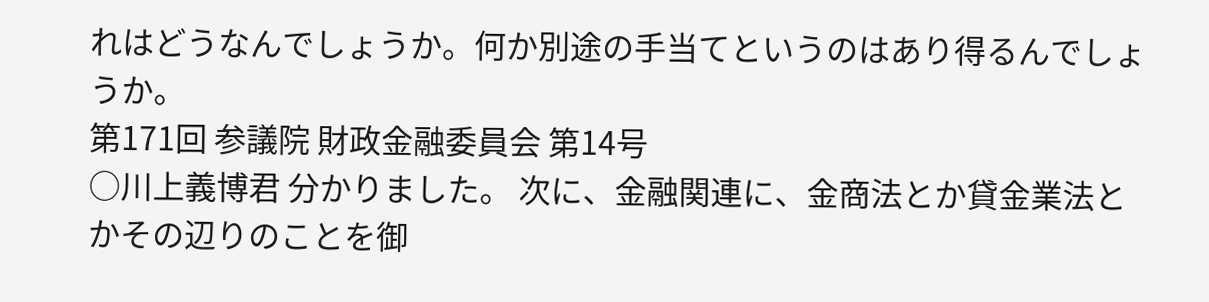れはどうなんでしょうか。何か別途の手当てというのはあり得るんでしょうか。
第171回 参議院 財政金融委員会 第14号
○川上義博君 分かりました。 次に、金融関連に、金商法とか貸金業法とかその辺りのことを御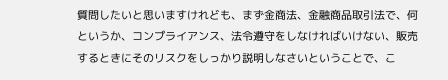質問したいと思いますけれども、まず金商法、金融商品取引法で、何というか、コンプライアンス、法令遵守をしなければいけない、販売するときにそのリスクをしっかり説明しなさいということで、こ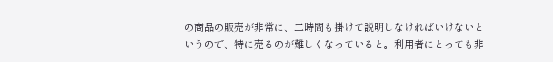の商品の販売が非常に、二時間も掛けて説明しなければいけないというので、特に売るのが難しくなっていると。利用者にとっても非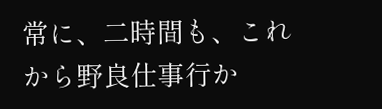常に、二時間も、これから野良仕事行か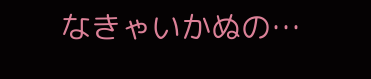なきゃいかぬの…